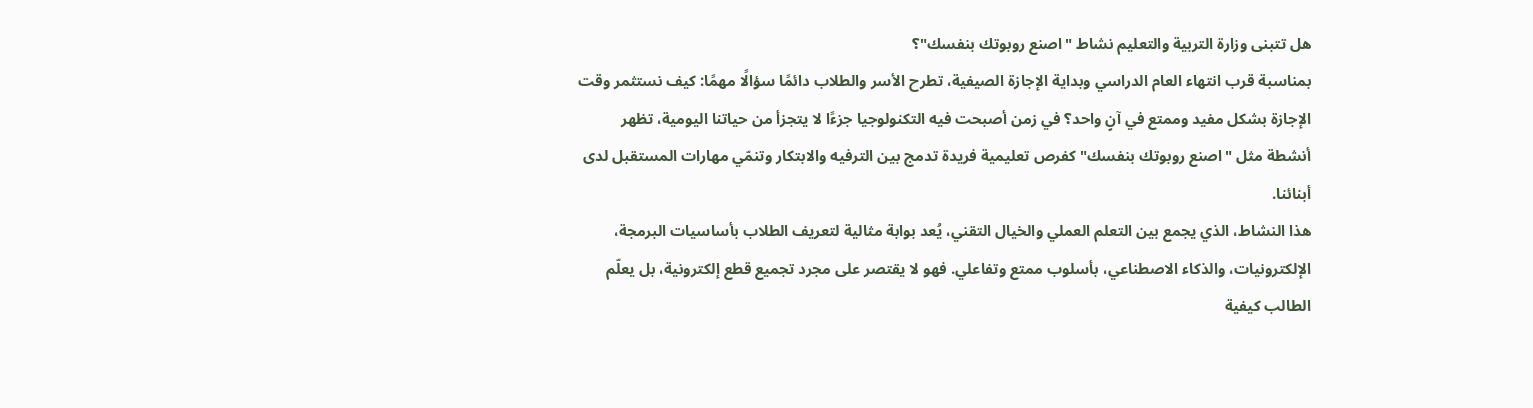هل تتبنى وزارة التربية والتعليم نشاط "اصنع روبوتك بنفسك"؟
بمناسبة قرب انتهاء العام الدراسي وبداية الإجازة الصيفية، تطرح الأسر والطلاب دائمًا سؤالًا مهمًا: كيف نستثمر وقت الإجازة بشكل مفيد وممتع في آنٍ واحد؟ في زمن أصبحت فيه التكنولوجيا جزءًا لا يتجزأ من حياتنا اليومية، تظهر أنشطة مثل "اصنع روبوتك بنفسك" كفرص تعليمية فريدة تدمج بين الترفيه والابتكار وتنمّي مهارات المستقبل لدى أبنائنا.
هذا النشاط، الذي يجمع بين التعلم العملي والخيال التقني، يُعد بوابة مثالية لتعريف الطلاب بأساسيات البرمجة، الإلكترونيات، والذكاء الاصطناعي، بأسلوب ممتع وتفاعلي. فهو لا يقتصر على مجرد تجميع قطع إلكترونية، بل يعلّم الطالب كيفية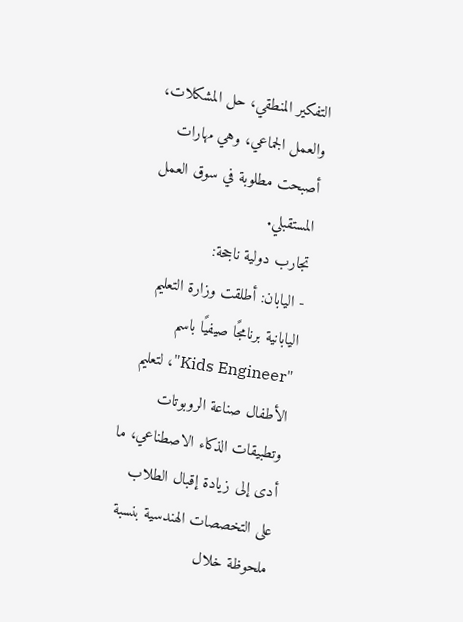التفكير المنطقي، حل المشكلات، والعمل الجماعي، وهي مهارات أصبحت مطلوبة في سوق العمل المستقبلي.
تجارب دولية ناجحة:
- اليابان: أطلقت وزارة التعليم اليابانية برنامجًا صيفيًا باسم "Kids Engineer"، لتعليم الأطفال صناعة الروبوتات وتطبيقات الذكاء الاصطناعي، ما أدى إلى زيادة إقبال الطلاب على التخصصات الهندسية بنسبة ملحوظة خلال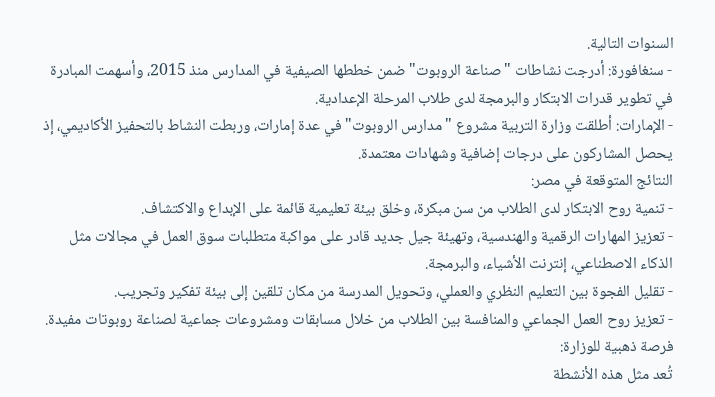السنوات التالية.
- سنغافورة: أدرجت نشاطات "صناعة الروبوت" ضمن خططها الصيفية في المدارس منذ 2015، وأسهمت المبادرة في تطوير قدرات الابتكار والبرمجة لدى طلاب المرحلة الإعدادية.
- الإمارات: أطلقت وزارة التربية مشروع "مدارس الروبوت" في عدة إمارات، وربطت النشاط بالتحفيز الأكاديمي، إذ يحصل المشاركون على درجات إضافية وشهادات معتمدة.
النتائج المتوقعة في مصر:
- تنمية روح الابتكار لدى الطلاب من سن مبكرة، وخلق بيئة تعليمية قائمة على الإبداع والاكتشاف.
- تعزيز المهارات الرقمية والهندسية، وتهيئة جيل جديد قادر على مواكبة متطلبات سوق العمل في مجالات مثل الذكاء الاصطناعي، إنترنت الأشياء، والبرمجة.
- تقليل الفجوة بين التعليم النظري والعملي، وتحويل المدرسة من مكان تلقين إلى بيئة تفكير وتجريب.
- تعزيز روح العمل الجماعي والمنافسة بين الطلاب من خلال مسابقات ومشروعات جماعية لصناعة روبوتات مفيدة.
فرصة ذهبية للوزارة:
تُعد مثل هذه الأنشطة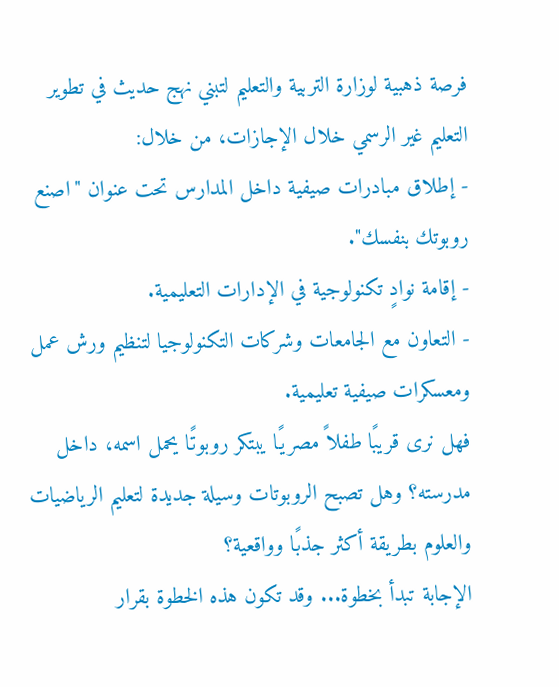فرصة ذهبية لوزارة التربية والتعليم لتبني نهج حديث في تطوير التعليم غير الرسمي خلال الإجازات، من خلال:
- إطلاق مبادرات صيفية داخل المدارس تحت عنوان "اصنع روبوتك بنفسك".
- إقامة نوادٍ تكنولوجية في الإدارات التعليمية.
- التعاون مع الجامعات وشركات التكنولوجيا لتنظيم ورش عمل ومعسكرات صيفية تعليمية.
فهل نرى قريبًا طفلاً مصريًا يبتكر روبوتًا يحمل اسمه، داخل مدرسته؟ وهل تصبح الروبوتات وسيلة جديدة لتعليم الرياضيات والعلوم بطريقة أكثر جذبًا وواقعية؟
الإجابة تبدأ بخطوة... وقد تكون هذه الخطوة بقرار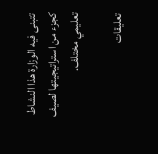تتبنى فيه الوزارة هذا النشاط كجزء من استراتيجيتها لصيف تعليمي مختلف.

تعليقات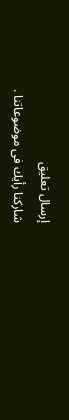إرسال تعليق
شاركنا رأيك فى موضوعاتنا .